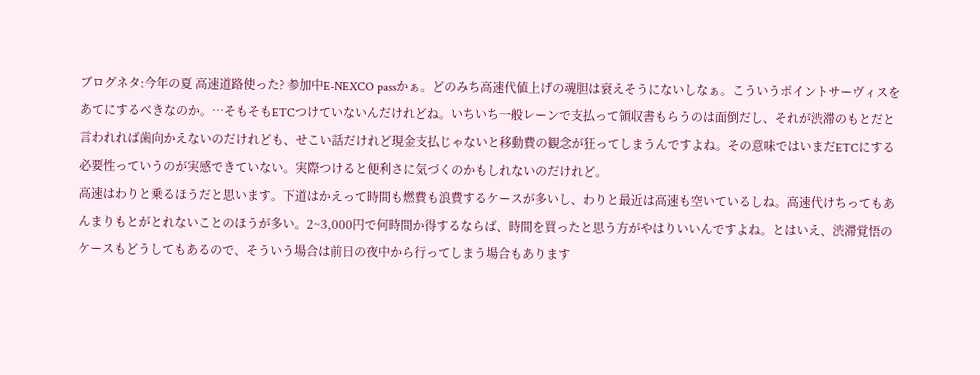ブログネタ:今年の夏 高速道路使った? 参加中E-NEXCO passかぁ。どのみち高速代値上げの魂胆は衰えそうにないしなぁ。こういうポイントサーヴィスをあてにするべきなのか。…そもそもETCつけていないんだけれどね。いちいち一般レーンで支払って領収書もらうのは面倒だし、それが渋滞のもとだと言われれば歯向かえないのだけれども、せこい話だけれど現金支払じゃないと移動費の観念が狂ってしまうんですよね。その意味ではいまだETCにする必要性っていうのが実感できていない。実際つけると便利さに気づくのかもしれないのだけれど。
高速はわりと乗るほうだと思います。下道はかえって時間も燃費も浪費するケースが多いし、わりと最近は高速も空いているしね。高速代けちってもあんまりもとがとれないことのほうが多い。2~3,000円で何時間か得するならば、時間を買ったと思う方がやはりいいんですよね。とはいえ、渋滞覚悟のケースもどうしてもあるので、そういう場合は前日の夜中から行ってしまう場合もあります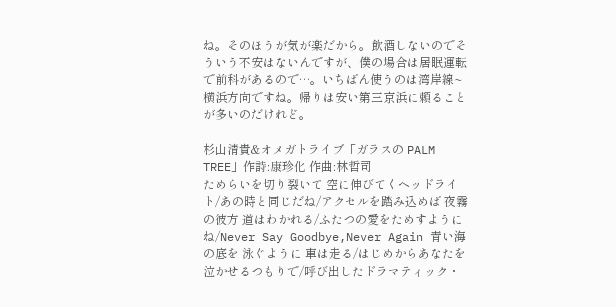ね。そのほうが気が楽だから。飲酒しないのでそういう不安はないんですが、僕の場合は居眠運転で前科があるので…。いちばん使うのは湾岸線~横浜方向ですね。帰りは安い第三京浜に頼ることが多いのだけれど。

杉山清貴&オメガトライブ「ガラスの PALM TREE」作詩:康珍化 作曲:林哲司
ためらいを切り裂いて 空に伸びてくヘッドライト/あの時と同じだね/アクセルを踏み込めば 夜霧の彼方 道はわかれる/ふたつの愛をためすようにね/Never Say Goodbye,Never Again 青い海の底を 泳ぐように 車は走る/はじめからあなたを 泣かせるつもりで/呼び出したドラマティック・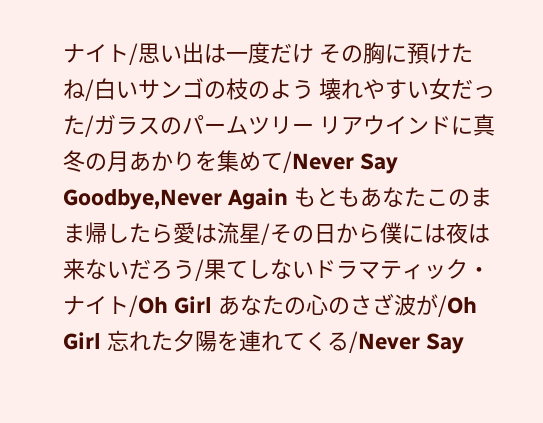ナイト/思い出は一度だけ その胸に預けたね/白いサンゴの枝のよう 壊れやすい女だった/ガラスのパームツリー リアウインドに真冬の月あかりを集めて/Never Say Goodbye,Never Again もともあなたこのまま帰したら愛は流星/その日から僕には夜は来ないだろう/果てしないドラマティック・ナイト/Oh Girl あなたの心のさざ波が/Oh Girl 忘れた夕陽を連れてくる/Never Say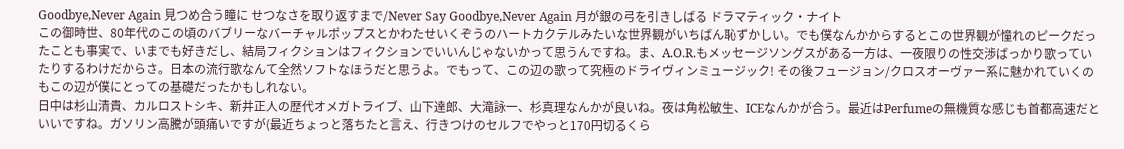Goodbye,Never Again 見つめ合う瞳に せつなさを取り返すまで/Never Say Goodbye,Never Again 月が銀の弓を引きしばる ドラマティック・ナイト
この御時世、80年代のこの頃のバブリーなバーチャルポップスとかわたせいくぞうのハートカクテルみたいな世界観がいちばん恥ずかしい。でも僕なんかからするとこの世界観が憧れのピークだったことも事実で、いまでも好きだし、結局フィクションはフィクションでいいんじゃないかって思うんですね。ま、A.O.R.もメッセージソングスがある一方は、一夜限りの性交渉ばっかり歌っていたりするわけだからさ。日本の流行歌なんて全然ソフトなほうだと思うよ。でもって、この辺の歌って究極のドライヴィンミュージック! その後フュージョン/クロスオーヴァー系に魅かれていくのもこの辺が僕にとっての基礎だったかもしれない。
日中は杉山清貴、カルロストシキ、新井正人の歴代オメガトライブ、山下達郎、大滝詠一、杉真理なんかが良いね。夜は角松敏生、ICEなんかが合う。最近はPerfumeの無機質な感じも首都高速だといいですね。ガソリン高騰が頭痛いですが(最近ちょっと落ちたと言え、行きつけのセルフでやっと170円切るくら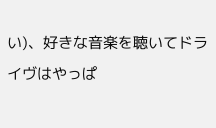い)、好きな音楽を聴いてドライヴはやっぱ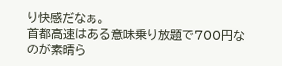り快感だなぁ。
首都高速はある意味乗り放題で700円なのが素晴ら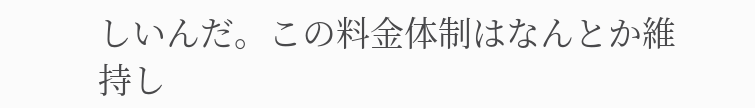しいんだ。この料金体制はなんとか維持し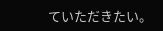ていただきたい。